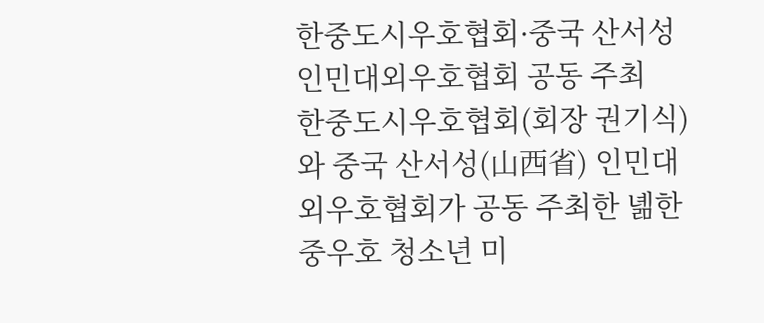한중도시우호협회·중국 산서성 인민대외우호협회 공동 주최
한중도시우호협회(회장 권기식)와 중국 산서성(山西省) 인민대외우호협회가 공동 주최한 녦한중우호 청소년 미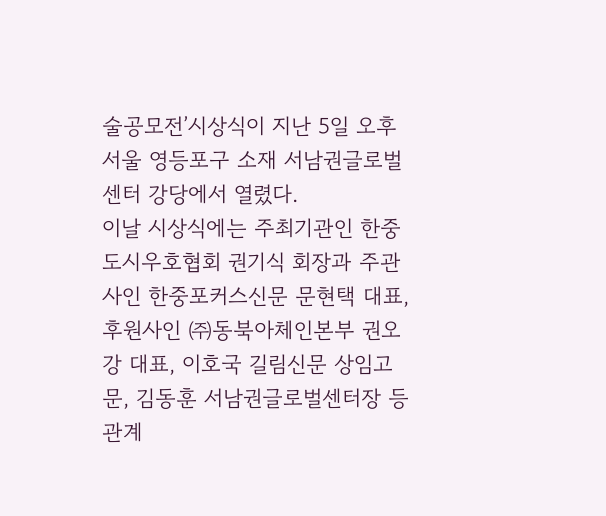술공모전’시상식이 지난 5일 오후 서울 영등포구 소재 서남권글로벌센터 강당에서 열렸다.
이날 시상식에는 주최기관인 한중도시우호협회 권기식 회장과 주관사인 한중포커스신문 문현택 대표, 후원사인 ㈜동북아체인본부 권오강 대표, 이호국 길림신문 상임고문, 김동훈 서남권글로벌센터장 등 관계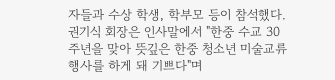자들과 수상 학생, 학부모 등이 참석했다.
권기식 회장은 인사말에서 "한중 수교 30주년을 맞아 뜻깊은 한중 청소년 미술교류 행사를 하게 돼 기쁘다"며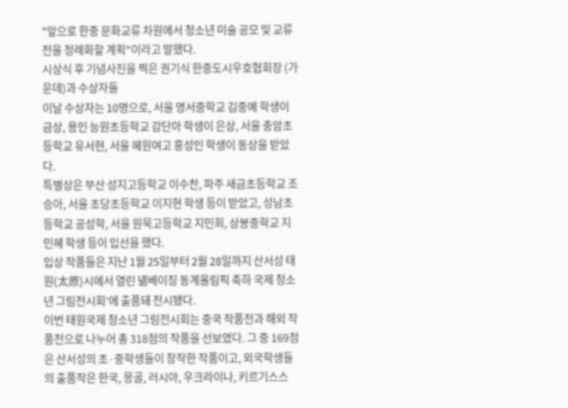"앞으로 한중 문화교류 차원에서 청소년 미술 공모 및 교류전을 정례화할 계획"이라고 말했다.
시상식 후 기념사진을 찍은 권기식 한중도시우호협회장 (가운데)과 수상자들
이날 수상자는 10명으로, 서울 영서중학교 김중예 학생이 금상, 용인 능원초등학교 감단아 학생이 은상, 서울 충암초등학교 유서현, 서울 혜원여고 홍성인 학생이 동상을 받았다.
특별상은 부산 성지고등학교 이수찬, 파주 새금초등학교 조승아, 서울 초당초등학교 이지현 학생 등이 받았고, 성남초등학교 공성학, 서울 원묵고등학교 지민희, 상봉중학교 지민혜 학생 등이 입선을 했다.
입상 작품들은 지난 1월 25일부터 2월 28일까지 산서성 태원(太原)시에서 열린 녦베이징 동계올림픽 축하 국제 청소년 그림전시회’에 출품돼 전시됐다.
이번 태원국제 청소년 그림전시회는 중국 작품전과 해외 작품전으로 나누어 총 318점의 작품을 선보였다. 그 중 169점은 산서성의 초·중학생들이 창작한 작품이고, 외국학생들의 출품작은 한국, 몽골, 러시아, 우크라이나, 키르기스스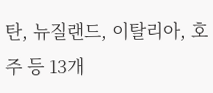탄, 뉴질랜드, 이탈리아, 호주 등 13개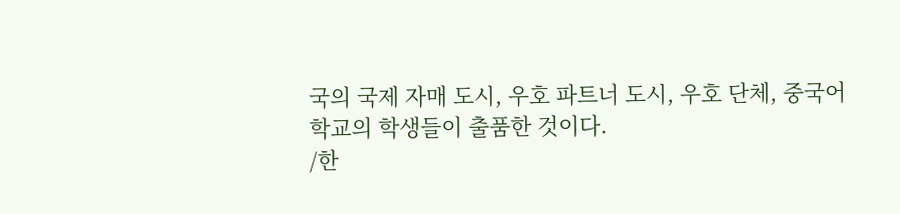국의 국제 자매 도시, 우호 파트너 도시, 우호 단체, 중국어 학교의 학생들이 출품한 것이다.
/한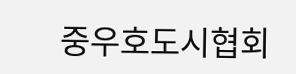중우호도시협회